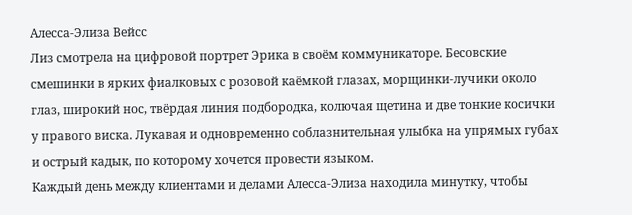Алесса-Элиза Вейсс
Лиз смотрела на цифровой портрет Эрика в своём коммуникаторе. Бесовские смешинки в ярких фиалковых с розовой каёмкой глазах, морщинки-лучики около глаз, широкий нос, твёрдая линия подбородка, колючая щетина и две тонкие косички у правого виска. Лукавая и одновременно соблазнительная улыбка на упрямых губах и острый кадык, по которому хочется провести языком.
Каждый день между клиентами и делами Алесса-Элиза находила минутку, чтобы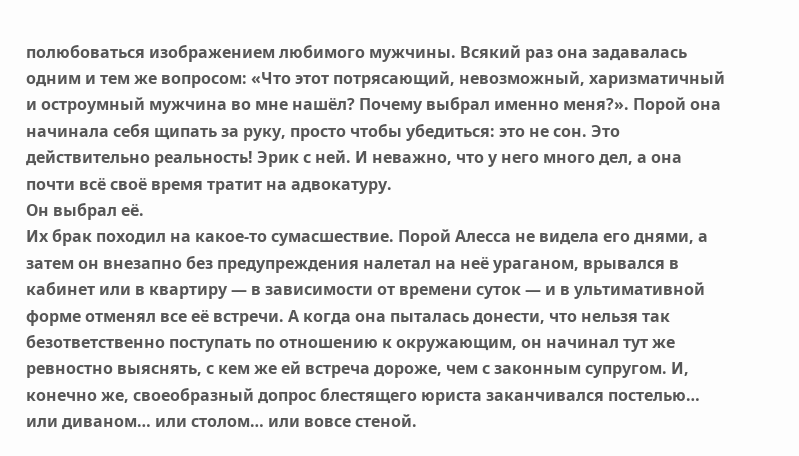полюбоваться изображением любимого мужчины. Всякий раз она задавалась одним и тем же вопросом: «Что этот потрясающий, невозможный, харизматичный и остроумный мужчина во мне нашёл? Почему выбрал именно меня?». Порой она начинала себя щипать за руку, просто чтобы убедиться: это не сон. Это действительно реальность! Эрик с ней. И неважно, что у него много дел, а она почти всё своё время тратит на адвокатуру.
Он выбрал её.
Их брак походил на какое-то сумасшествие. Порой Алесса не видела его днями, а затем он внезапно без предупреждения налетал на неё ураганом, врывался в кабинет или в квартиру — в зависимости от времени суток — и в ультимативной форме отменял все её встречи. А когда она пыталась донести, что нельзя так безответственно поступать по отношению к окружающим, он начинал тут же ревностно выяснять, с кем же ей встреча дороже, чем с законным супругом. И, конечно же, своеобразный допрос блестящего юриста заканчивался постелью… или диваном… или столом… или вовсе стеной.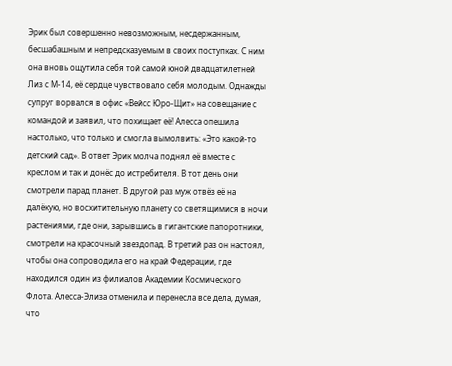Эрик был совершенно невозможным, несдержанным, бесшабашным и непредсказуемым в своих поступках. С ним она вновь ощутила себя той самой юной двадцатилетней Лиз с М-14, её сердце чувствовало себя молодым. Однажды супруг ворвался в офис «Вейсс Юро-Щит» на совещание с командой и заявил, что похищает её! Алесса опешила настолько, что только и смогла вымолвить: «Это какой-то детский сад». В ответ Эрик молча поднял её вместе с креслом и так и донёс до истребителя. В тот день они смотрели парад планет. В другой раз муж отвёз её на далёкую, но восхитительную планету со светящимися в ночи растениями, где они, зарывшись в гигантские папоротники, смотрели на красочный звездопад. В третий раз он настоял, чтобы она сопроводила его на край Федерации, где находился один из филиалов Академии Космического Флота. Алесса-Элиза отменила и перенесла все дела, думая, что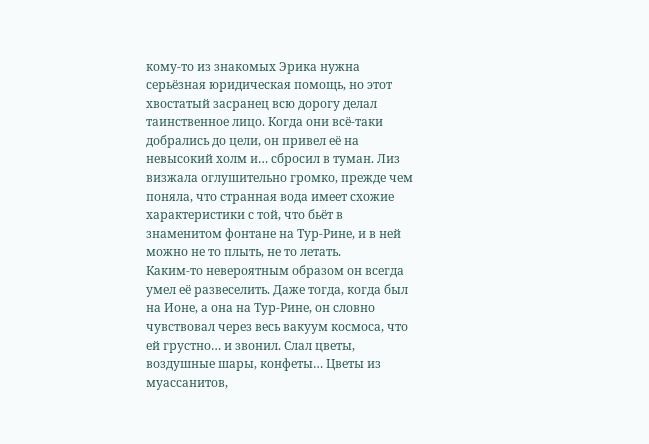кому-то из знакомых Эрика нужна серьёзная юридическая помощь, но этот хвостатый засранец всю дорогу делал таинственное лицо. Когда они всё-таки добрались до цели, он привел её на невысокий холм и… сбросил в туман. Лиз визжала оглушительно громко, прежде чем поняла, что странная вода имеет схожие характеристики с той, что бьёт в знаменитом фонтане на Тур-Рине, и в ней можно не то плыть, не то летать.
Каким-то невероятным образом он всегда умел её развеселить. Даже тогда, когда был на Ионе, а она на Тур-Рине, он словно чувствовал через весь вакуум космоса, что ей грустно… и звонил. Слал цветы, воздушные шары, конфеты… Цветы из муассанитов,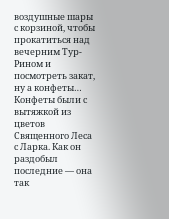воздушные шары с корзиной, чтобы прокатиться над вечерним Тур-Рином и посмотреть закат, ну а конфеты… Конфеты были с вытяжкой из цветов Священного Леса с Ларка. Как он раздобыл последние — она так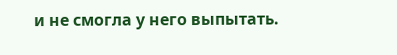и не смогла у него выпытать.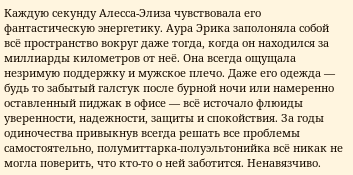Каждую секунду Алесса-Элиза чувствовала его фантастическую энергетику. Аура Эрика заполоняла собой всё пространство вокруг даже тогда, когда он находился за миллиарды километров от неё. Она всегда ощущала незримую поддержку и мужское плечо. Даже его одежда — будь то забытый галстук после бурной ночи или намеренно оставленный пиджак в офисе — всё источало флюиды уверенности, надежности, защиты и спокойствия. За годы одиночества привыкнув всегда решать все проблемы самостоятельно, полумиттарка-полуэльтонийка всё никак не могла поверить, что кто-то о ней заботится. Ненавязчиво.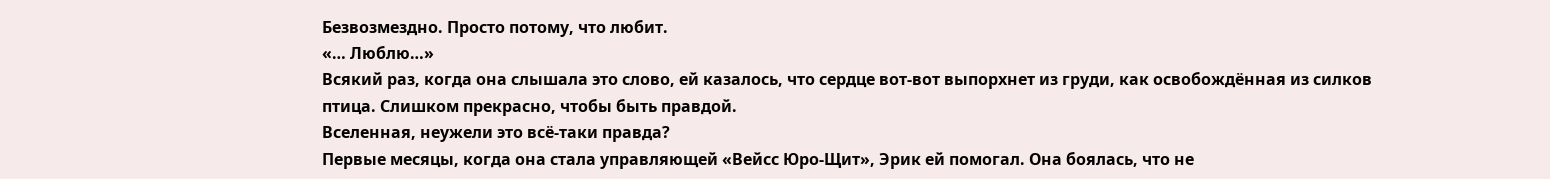Безвозмездно. Просто потому, что любит.
«… Люблю…»
Всякий раз, когда она слышала это слово, ей казалось, что сердце вот-вот выпорхнет из груди, как освобождённая из силков птица. Слишком прекрасно, чтобы быть правдой.
Вселенная, неужели это всё-таки правда?
Первые месяцы, когда она стала управляющей «Вейсс Юро-Щит», Эрик ей помогал. Она боялась, что не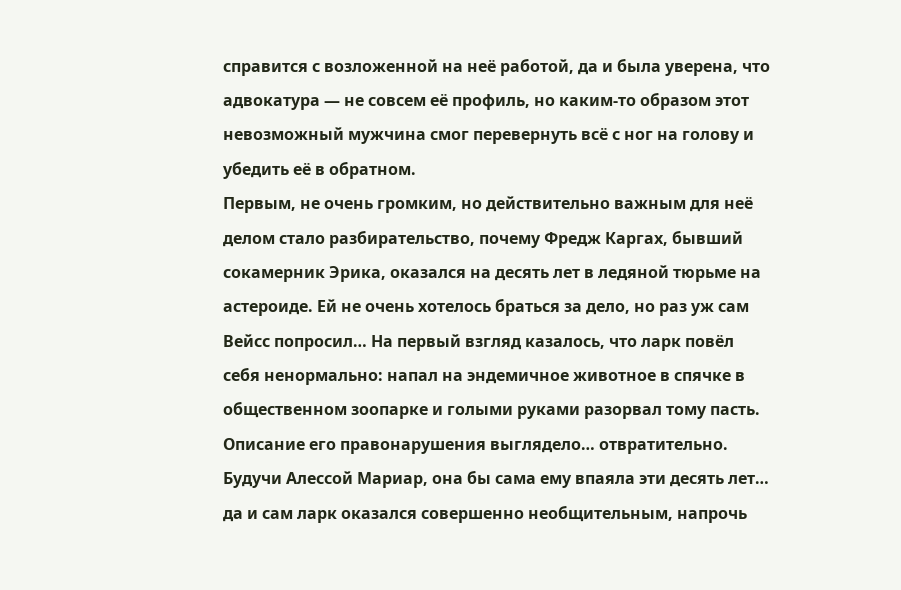справится с возложенной на неё работой, да и была уверена, что адвокатура — не совсем её профиль, но каким-то образом этот невозможный мужчина смог перевернуть всё с ног на голову и убедить её в обратном.
Первым, не очень громким, но действительно важным для неё делом стало разбирательство, почему Фредж Каргах, бывший сокамерник Эрика, оказался на десять лет в ледяной тюрьме на астероиде. Ей не очень хотелось браться за дело, но раз уж сам Вейсс попросил… На первый взгляд казалось, что ларк повёл себя ненормально: напал на эндемичное животное в спячке в общественном зоопарке и голыми руками разорвал тому пасть. Описание его правонарушения выглядело… отвратительно. Будучи Алессой Мариар, она бы сама ему впаяла эти десять лет… да и сам ларк оказался совершенно необщительным, напрочь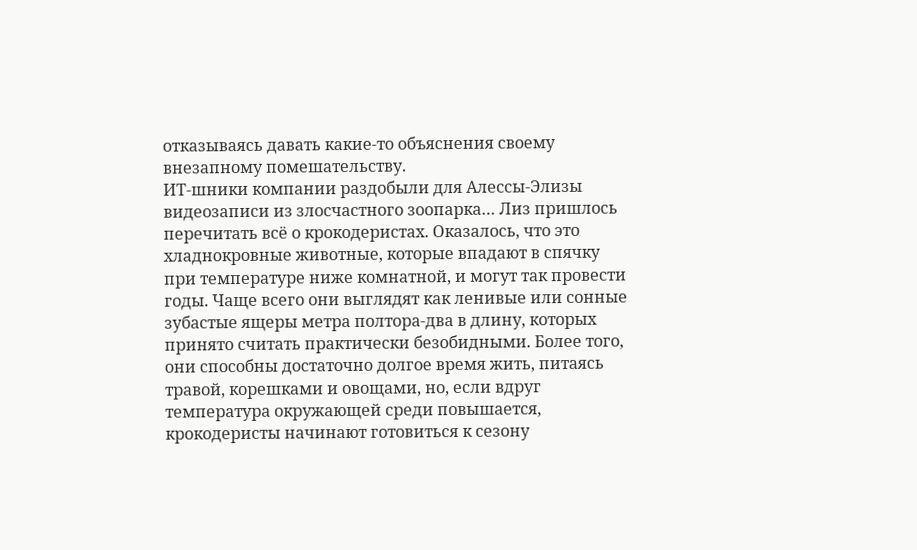отказываясь давать какие-то объяснения своему внезапному помешательству.
ИТ-шники компании раздобыли для Алессы-Элизы видеозаписи из злосчастного зоопарка… Лиз пришлось перечитать всё о крокодеристах. Оказалось, что это хладнокровные животные, которые впадают в спячку при температуре ниже комнатной, и могут так провести годы. Чаще всего они выглядят как ленивые или сонные зубастые ящеры метра полтора-два в длину, которых принято считать практически безобидными. Более того, они способны достаточно долгое время жить, питаясь травой, корешками и овощами, но, если вдруг температура окружающей среди повышается, крокодеристы начинают готовиться к сезону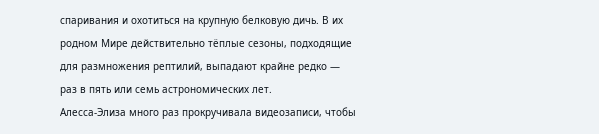спаривания и охотиться на крупную белковую дичь. В их родном Мире действительно тёплые сезоны, подходящие для размножения рептилий, выпадают крайне редко — раз в пять или семь астрономических лет.
Алесса-Элиза много раз прокручивала видеозаписи, чтобы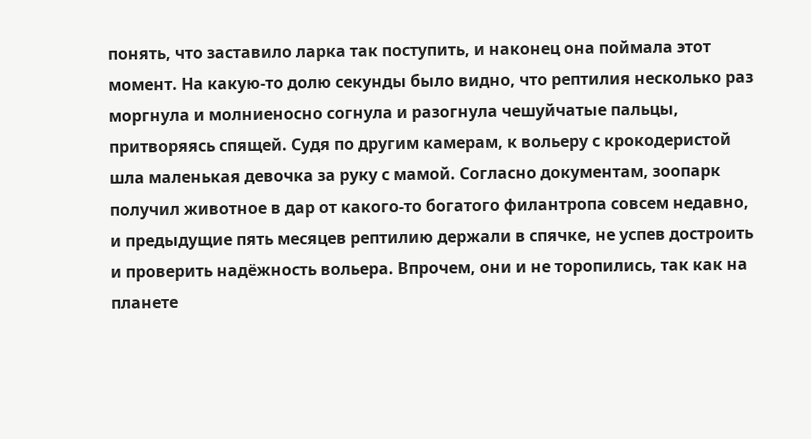понять, что заставило ларка так поступить, и наконец она поймала этот момент. На какую-то долю секунды было видно, что рептилия несколько раз моргнула и молниеносно согнула и разогнула чешуйчатые пальцы, притворяясь спящей. Судя по другим камерам, к вольеру с крокодеристой шла маленькая девочка за руку с мамой. Согласно документам, зоопарк получил животное в дар от какого-то богатого филантропа совсем недавно, и предыдущие пять месяцев рептилию держали в спячке, не успев достроить и проверить надёжность вольера. Впрочем, они и не торопились, так как на планете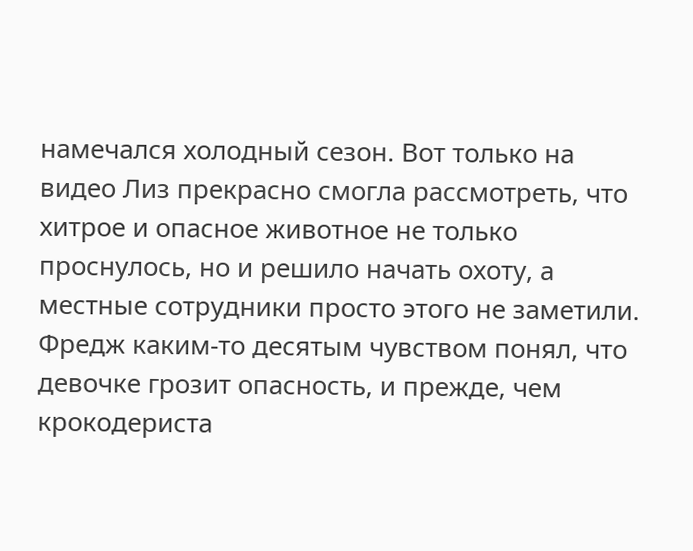намечался холодный сезон. Вот только на видео Лиз прекрасно смогла рассмотреть, что хитрое и опасное животное не только проснулось, но и решило начать охоту, а местные сотрудники просто этого не заметили. Фредж каким-то десятым чувством понял, что девочке грозит опасность, и прежде, чем крокодериста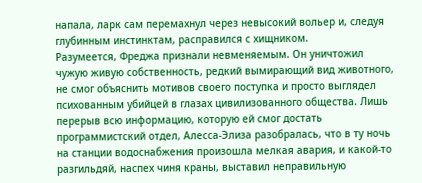напала, ларк сам перемахнул через невысокий вольер и, следуя глубинным инстинктам, расправился с хищником.
Разумеется, Фреджа признали невменяемым. Он уничтожил чужую живую собственность, редкий вымирающий вид животного, не смог объяснить мотивов своего поступка и просто выглядел психованным убийцей в глазах цивилизованного общества. Лишь перерыв всю информацию, которую ей смог достать программистский отдел, Алесса-Элиза разобралась, что в ту ночь на станции водоснабжения произошла мелкая авария, и какой-то разгильдяй, наспех чиня краны, выставил неправильную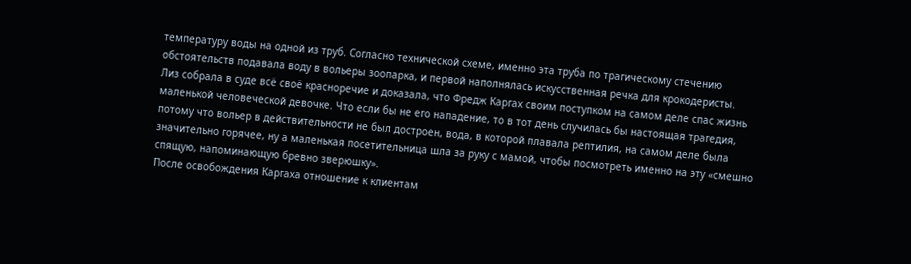температуру воды на одной из труб. Согласно технической схеме, именно эта труба по трагическому стечению обстоятельств подавала воду в вольеры зоопарка, и первой наполнялась искусственная речка для крокодеристы.
Лиз собрала в суде всё своё красноречие и доказала, что Фредж Каргах своим поступком на самом деле спас жизнь маленькой человеческой девочке. Что если бы не его нападение, то в тот день случилась бы настоящая трагедия, потому что вольер в действительности не был достроен, вода, в которой плавала рептилия, на самом деле была значительно горячее, ну а маленькая посетительница шла за руку с мамой, чтобы посмотреть именно на эту «смешно спящую, напоминающую бревно зверюшку».
После освобождения Каргаха отношение к клиентам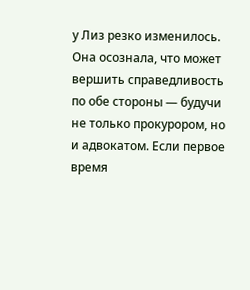у Лиз резко изменилось. Она осознала, что может вершить справедливость по обе стороны — будучи не только прокурором, но и адвокатом. Если первое время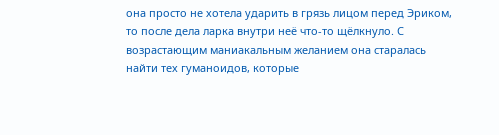она просто не хотела ударить в грязь лицом перед Эриком, то после дела ларка внутри неё что-то щёлкнуло. С возрастающим маниакальным желанием она старалась найти тех гуманоидов, которые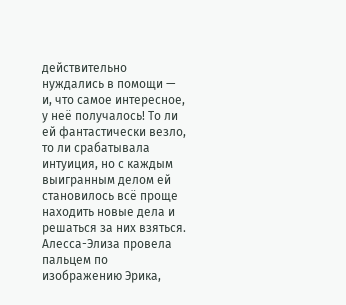действительно нуждались в помощи — и, что самое интересное, у неё получалось! То ли ей фантастически везло, то ли срабатывала интуиция, но с каждым выигранным делом ей становилось всё проще находить новые дела и решаться за них взяться.
Алесса-Элиза провела пальцем по изображению Эрика,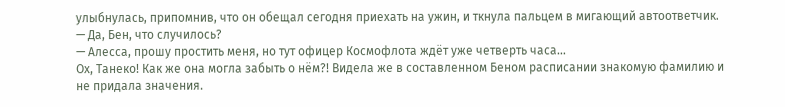улыбнулась, припомнив, что он обещал сегодня приехать на ужин, и ткнула пальцем в мигающий автоответчик.
— Да, Бен, что случилось?
— Алесса, прошу простить меня, но тут офицер Космофлота ждёт уже четверть часа…
Ох, Танеко! Как же она могла забыть о нём?! Видела же в составленном Беном расписании знакомую фамилию и не придала значения.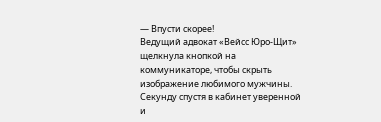— Впусти скорее!
Ведущий адвокат «Вейсс Юро-Щит» щелкнула кнопкой на коммуникаторе, чтобы скрыть изображение любимого мужчины. Секунду спустя в кабинет уверенной и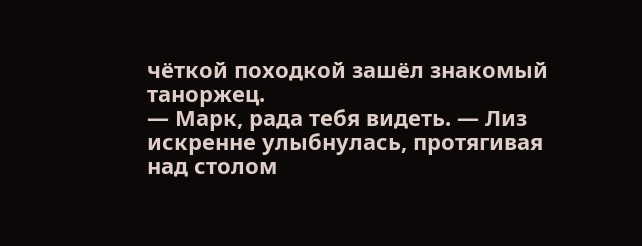чёткой походкой зашёл знакомый таноржец.
— Марк, рада тебя видеть. — Лиз искренне улыбнулась, протягивая над столом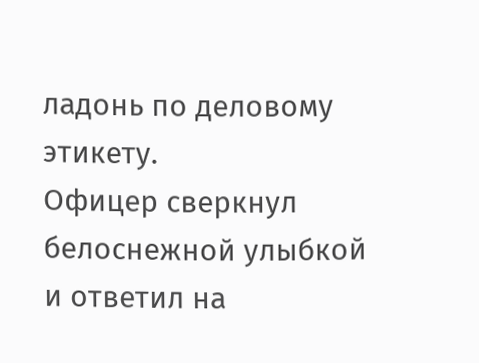ладонь по деловому этикету.
Офицер сверкнул белоснежной улыбкой и ответил на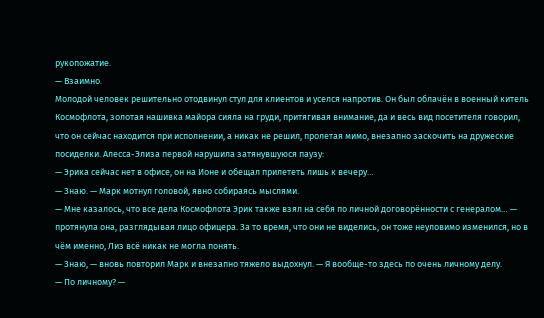рукопожатие.
— Взаимно.
Молодой человек решительно отодвинул стул для клиентов и уселся напротив. Он был облачён в военный китель Космофлота, золотая нашивка майора сияла на груди, притягивая внимание, да и весь вид посетителя говорил, что он сейчас находится при исполнении, а никак не решил, пролетая мимо, внезапно заскочить на дружеские посиделки. Алесса-Элиза первой нарушила затянувшуюся паузу:
— Эрика сейчас нет в офисе, он на Ионе и обещал прилететь лишь к вечеру…
— Знаю. — Марк мотнул головой, явно собираясь мыслями.
— Мне казалось, что все дела Космофлота Эрик также взял на себя по личной договорённости с генералом… — протянула она, разглядывая лицо офицера. За то время, что они не виделись, он тоже неуловимо изменился, но в чём именно, Лиз всё никак не могла понять.
— Знаю, — вновь повторил Марк и внезапно тяжело выдохнул. — Я вообще-то здесь по очень личному делу.
— По личному? —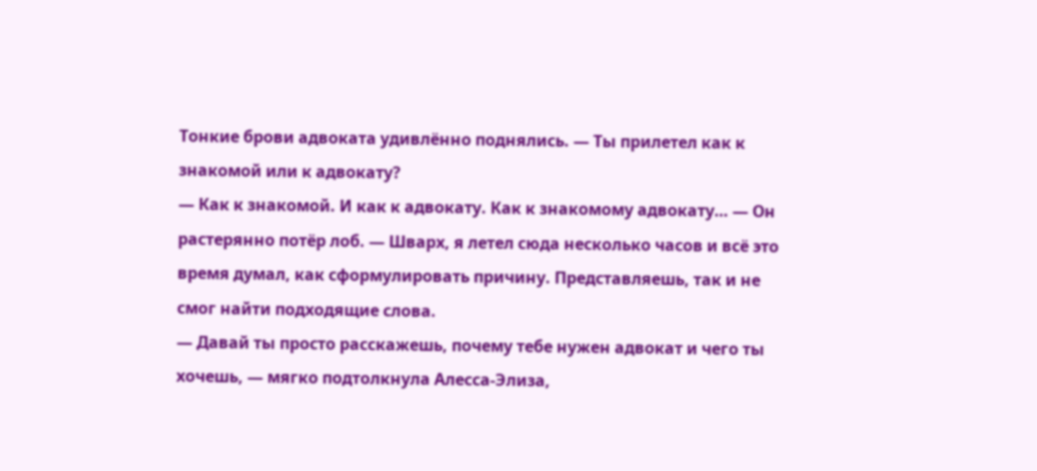Тонкие брови адвоката удивлённо поднялись. — Ты прилетел как к знакомой или к адвокату?
— Как к знакомой. И как к адвокату. Как к знакомому адвокату… — Он растерянно потёр лоб. — Шварх, я летел сюда несколько часов и всё это время думал, как сформулировать причину. Представляешь, так и не смог найти подходящие слова.
— Давай ты просто расскажешь, почему тебе нужен адвокат и чего ты хочешь, — мягко подтолкнула Алесса-Элиза,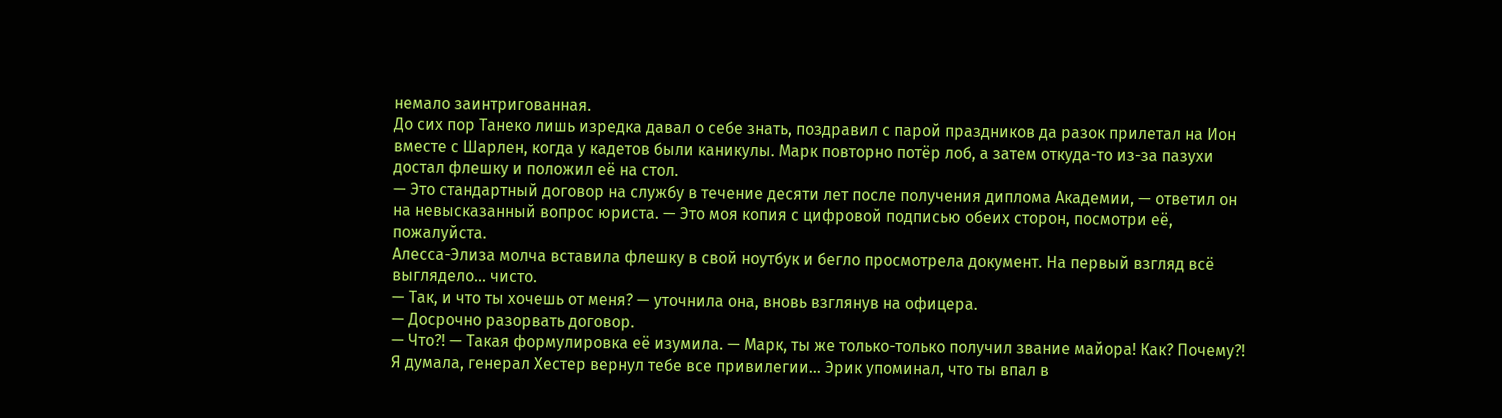немало заинтригованная.
До сих пор Танеко лишь изредка давал о себе знать, поздравил с парой праздников да разок прилетал на Ион вместе с Шарлен, когда у кадетов были каникулы. Марк повторно потёр лоб, а затем откуда-то из-за пазухи достал флешку и положил её на стол.
— Это стандартный договор на службу в течение десяти лет после получения диплома Академии, — ответил он на невысказанный вопрос юриста. — Это моя копия с цифровой подписью обеих сторон, посмотри её, пожалуйста.
Алесса-Элиза молча вставила флешку в свой ноутбук и бегло просмотрела документ. На первый взгляд всё выглядело… чисто.
— Так, и что ты хочешь от меня? — уточнила она, вновь взглянув на офицера.
— Досрочно разорвать договор.
— Что?! — Такая формулировка её изумила. — Марк, ты же только-только получил звание майора! Как? Почему?! Я думала, генерал Хестер вернул тебе все привилегии… Эрик упоминал, что ты впал в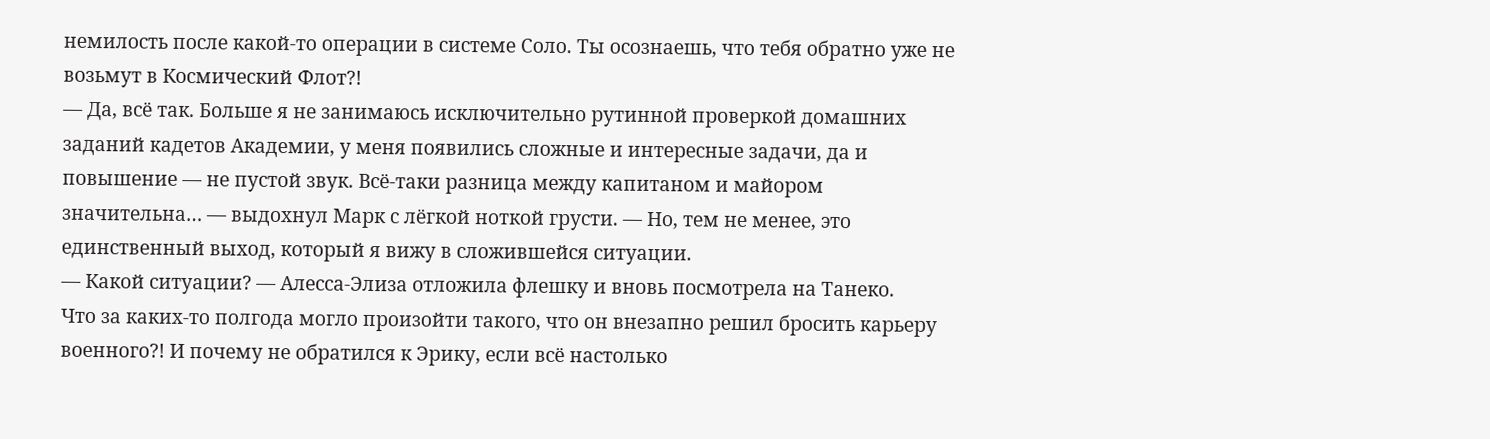немилость после какой-то операции в системе Соло. Ты осознаешь, что тебя обратно уже не возьмут в Космический Флот?!
— Да, всё так. Больше я не занимаюсь исключительно рутинной проверкой домашних заданий кадетов Академии, у меня появились сложные и интересные задачи, да и повышение — не пустой звук. Всё-таки разница между капитаном и майором значительна… — выдохнул Марк с лёгкой ноткой грусти. — Но, тем не менее, это единственный выход, который я вижу в сложившейся ситуации.
— Какой ситуации? — Алесса-Элиза отложила флешку и вновь посмотрела на Танеко.
Что за каких-то полгода могло произойти такого, что он внезапно решил бросить карьеру военного?! И почему не обратился к Эрику, если всё настолько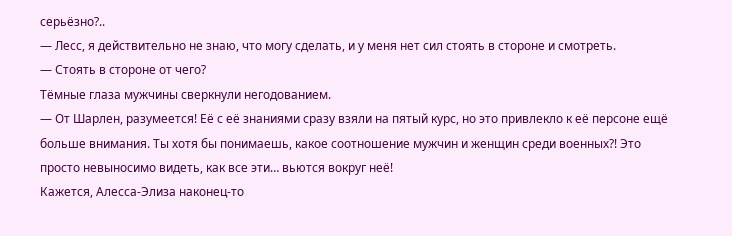серьёзно?..
— Лесс, я действительно не знаю, что могу сделать, и у меня нет сил стоять в стороне и смотреть.
— Стоять в стороне от чего?
Тёмные глаза мужчины сверкнули негодованием.
— От Шарлен, разумеется! Её с её знаниями сразу взяли на пятый курс, но это привлекло к её персоне ещё больше внимания. Ты хотя бы понимаешь, какое соотношение мужчин и женщин среди военных?! Это просто невыносимо видеть, как все эти… вьются вокруг неё!
Кажется, Алесса-Элиза наконец-то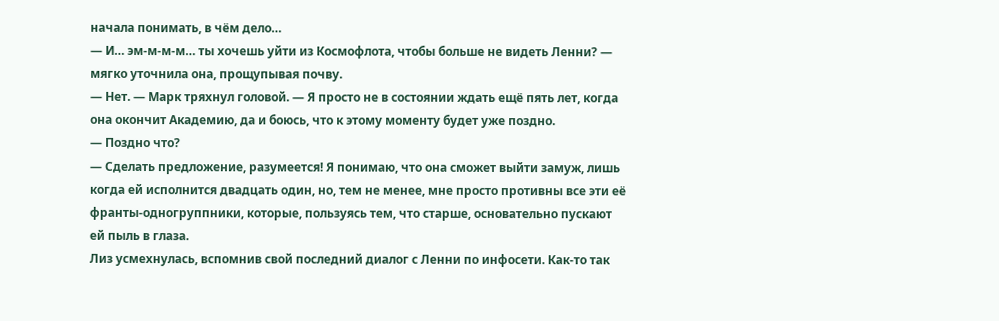начала понимать, в чём дело…
— И… эм-м-м-м… ты хочешь уйти из Космофлота, чтобы больше не видеть Ленни? — мягко уточнила она, прощупывая почву.
— Нет. — Марк тряхнул головой. — Я просто не в состоянии ждать ещё пять лет, когда она окончит Академию, да и боюсь, что к этому моменту будет уже поздно.
— Поздно что?
— Сделать предложение, разумеется! Я понимаю, что она сможет выйти замуж, лишь когда ей исполнится двадцать один, но, тем не менее, мне просто противны все эти её франты-одногруппники, которые, пользуясь тем, что старше, основательно пускают ей пыль в глаза.
Лиз усмехнулась, вспомнив свой последний диалог с Ленни по инфосети. Как-то так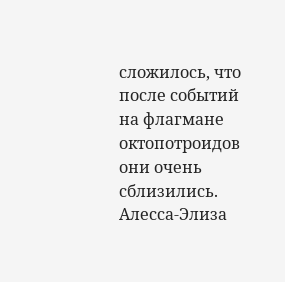сложилось, что после событий на флагмане октопотроидов они очень сблизились. Алесса-Элиза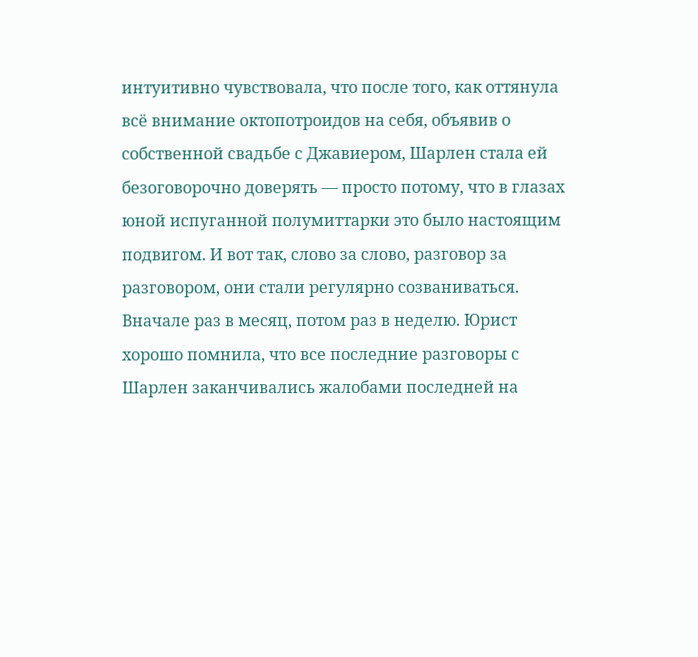интуитивно чувствовала, что после того, как оттянула всё внимание октопотроидов на себя, объявив о собственной свадьбе с Джавиером, Шарлен стала ей безоговорочно доверять — просто потому, что в глазах юной испуганной полумиттарки это было настоящим подвигом. И вот так, слово за слово, разговор за разговором, они стали регулярно созваниваться. Вначале раз в месяц, потом раз в неделю. Юрист хорошо помнила, что все последние разговоры с Шарлен заканчивались жалобами последней на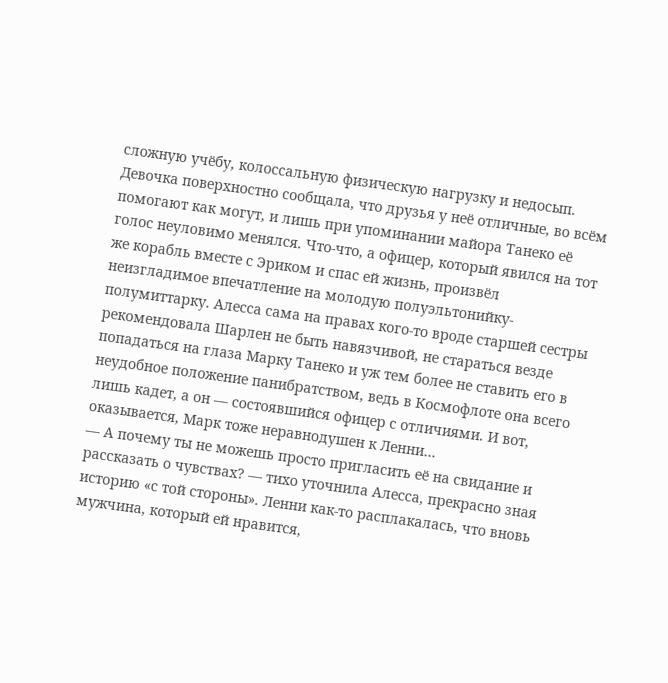сложную учёбу, колоссальную физическую нагрузку и недосып. Девочка поверхностно сообщала, что друзья у неё отличные, во всём помогают как могут, и лишь при упоминании майора Танеко её голос неуловимо менялся. Что-что, а офицер, который явился на тот же корабль вместе с Эриком и спас ей жизнь, произвёл неизгладимое впечатление на молодую полуэльтонийку-полумиттарку. Алесса сама на правах кого-то вроде старшей сестры рекомендовала Шарлен не быть навязчивой, не стараться везде попадаться на глаза Марку Танеко и уж тем более не ставить его в неудобное положение панибратством, ведь в Космофлоте она всего лишь кадет, а он — состоявшийся офицер с отличиями. И вот, оказывается, Марк тоже неравнодушен к Ленни…
— А почему ты не можешь просто пригласить её на свидание и рассказать о чувствах? — тихо уточнила Алесса, прекрасно зная историю «с той стороны». Ленни как-то расплакалась, что вновь мужчина, который ей нравится,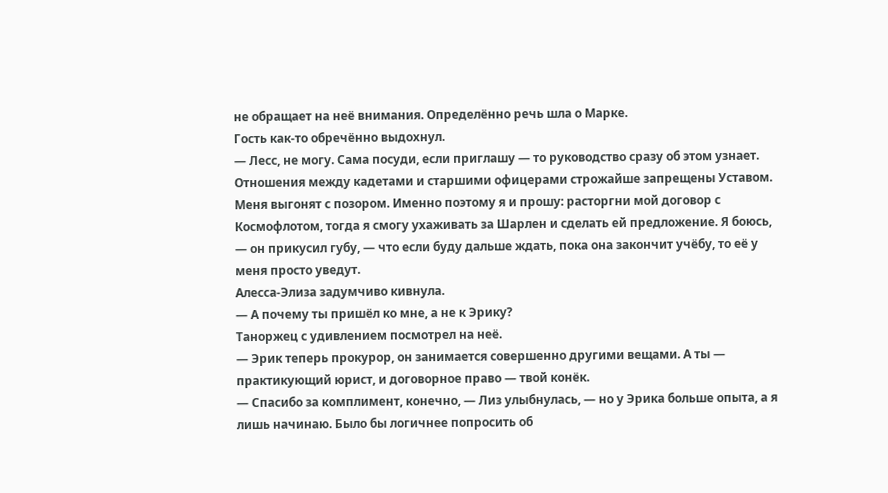не обращает на неё внимания. Определённо речь шла о Марке.
Гость как-то обречённо выдохнул.
— Лесс, не могу. Сама посуди, если приглашу — то руководство сразу об этом узнает. Отношения между кадетами и старшими офицерами строжайше запрещены Уставом. Меня выгонят с позором. Именно поэтому я и прошу: расторгни мой договор с Космофлотом, тогда я смогу ухаживать за Шарлен и сделать ей предложение. Я боюсь, — он прикусил губу, — что если буду дальше ждать, пока она закончит учёбу, то её у меня просто уведут.
Алесса-Элиза задумчиво кивнула.
— А почему ты пришёл ко мне, а не к Эрику?
Таноржец с удивлением посмотрел на неё.
— Эрик теперь прокурор, он занимается совершенно другими вещами. А ты — практикующий юрист, и договорное право — твой конёк.
— Спасибо за комплимент, конечно, — Лиз улыбнулась, — но у Эрика больше опыта, а я лишь начинаю. Было бы логичнее попросить об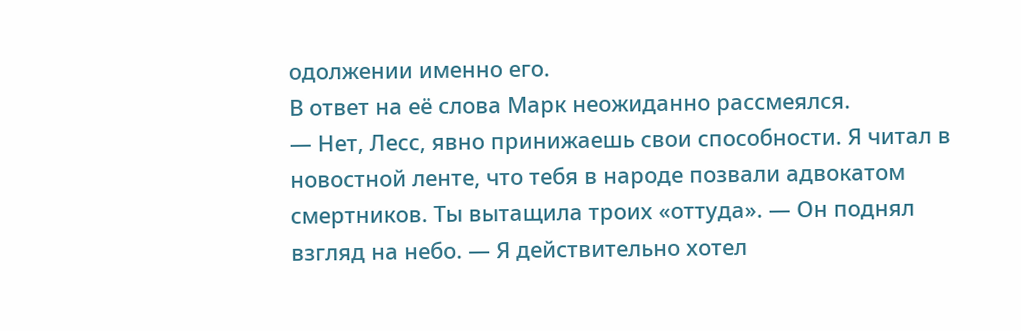одолжении именно его.
В ответ на её слова Марк неожиданно рассмеялся.
— Нет, Лесс, явно принижаешь свои способности. Я читал в новостной ленте, что тебя в народе позвали адвокатом смертников. Ты вытащила троих «оттуда». — Он поднял взгляд на небо. — Я действительно хотел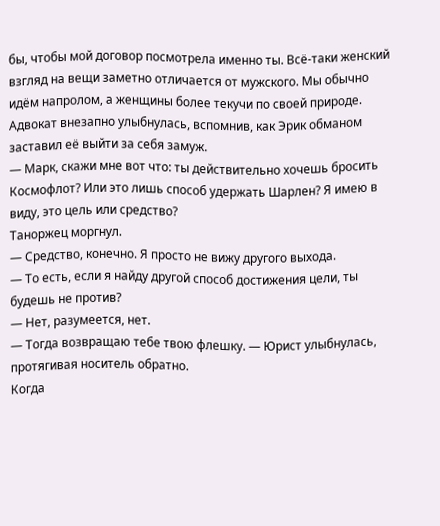бы, чтобы мой договор посмотрела именно ты. Всё-таки женский взгляд на вещи заметно отличается от мужского. Мы обычно идём напролом, а женщины более текучи по своей природе.
Адвокат внезапно улыбнулась, вспомнив, как Эрик обманом заставил её выйти за себя замуж.
— Марк, скажи мне вот что: ты действительно хочешь бросить Космофлот? Или это лишь способ удержать Шарлен? Я имею в виду, это цель или средство?
Таноржец моргнул.
— Средство, конечно. Я просто не вижу другого выхода.
— То есть, если я найду другой способ достижения цели, ты будешь не против?
— Нет, разумеется, нет.
— Тогда возвращаю тебе твою флешку. — Юрист улыбнулась, протягивая носитель обратно.
Когда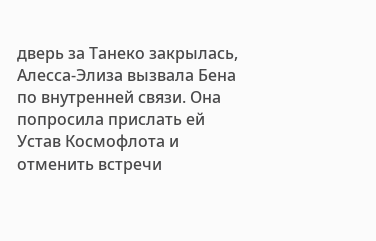дверь за Танеко закрылась, Алесса-Элиза вызвала Бена по внутренней связи. Она попросила прислать ей Устав Космофлота и отменить встречи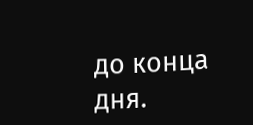до конца дня.